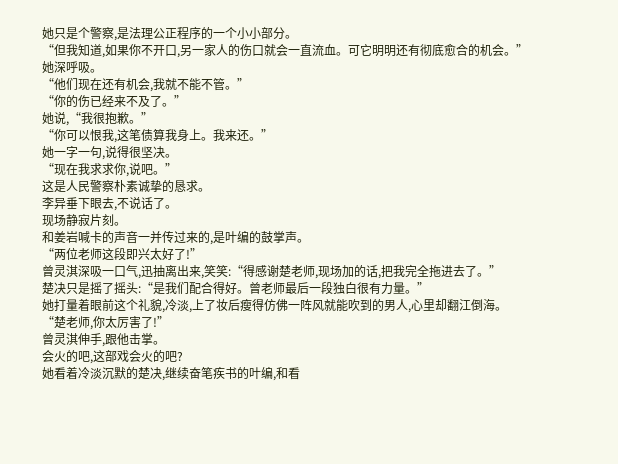她只是个警察,是法理公正程序的一个小小部分。
“但我知道,如果你不开口,另一家人的伤口就会一直流血。可它明明还有彻底愈合的机会。”
她深呼吸。
“他们现在还有机会,我就不能不管。”
“你的伤已经来不及了。”
她说,“我很抱歉。”
“你可以恨我,这笔债算我身上。我来还。”
她一字一句,说得很坚决。
“现在我求求你,说吧。”
这是人民警察朴素诚挚的恳求。
李异垂下眼去,不说话了。
现场静寂片刻。
和姜岩喊卡的声音一并传过来的,是叶编的鼓掌声。
“两位老师这段即兴太好了!”
曾灵淇深吸一口气,迅抽离出来,笑笑:“得感谢楚老师,现场加的话,把我完全拖进去了。”
楚决只是摇了摇头:“是我们配合得好。曾老师最后一段独白很有力量。”
她打量着眼前这个礼貌,冷淡,上了妆后瘦得仿佛一阵风就能吹到的男人,心里却翻江倒海。
“楚老师,你太厉害了!”
曾灵淇伸手,跟他击掌。
会火的吧,这部戏会火的吧?
她看着冷淡沉默的楚决,继续奋笔疾书的叶编,和看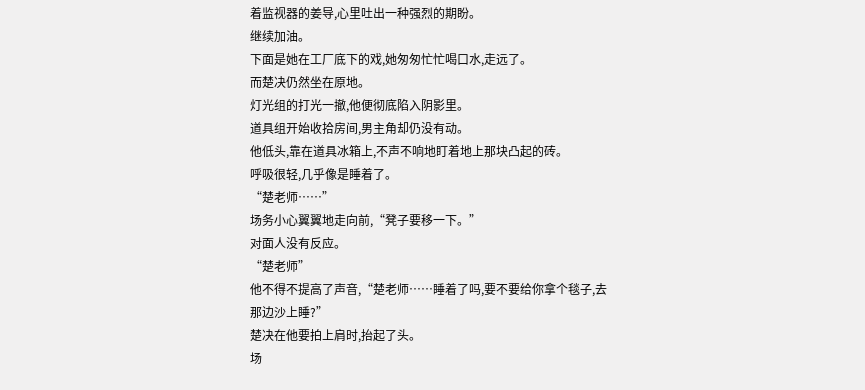着监视器的姜导,心里吐出一种强烈的期盼。
继续加油。
下面是她在工厂底下的戏,她匆匆忙忙喝口水,走远了。
而楚决仍然坐在原地。
灯光组的打光一撤,他便彻底陷入阴影里。
道具组开始收拾房间,男主角却仍没有动。
他低头,靠在道具冰箱上,不声不响地盯着地上那块凸起的砖。
呼吸很轻,几乎像是睡着了。
“楚老师……”
场务小心翼翼地走向前,“凳子要移一下。”
对面人没有反应。
“楚老师”
他不得不提高了声音,“楚老师……睡着了吗,要不要给你拿个毯子,去那边沙上睡?”
楚决在他要拍上肩时,抬起了头。
场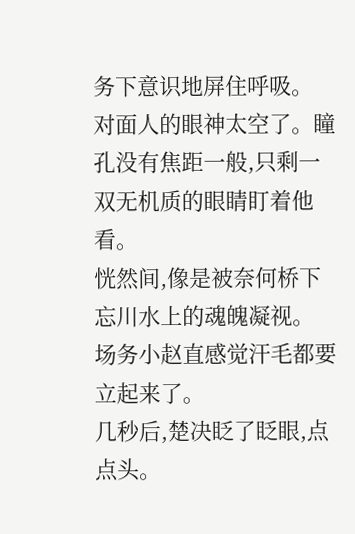务下意识地屏住呼吸。
对面人的眼神太空了。瞳孔没有焦距一般,只剩一双无机质的眼睛盯着他看。
恍然间,像是被奈何桥下忘川水上的魂魄凝视。
场务小赵直感觉汗毛都要立起来了。
几秒后,楚决眨了眨眼,点点头。